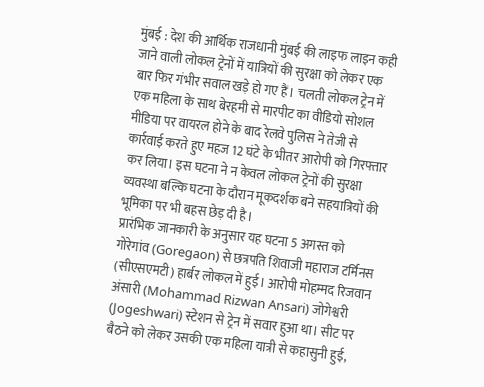मुंबई : देश की आर्थिक राजधानी मुंबई की लाइफ लाइन कही जाने वाली लोकल ट्रेनों में यात्रियों की सुरक्षा को लेकर एक बार फिर गंभीर सवाल खड़े हो गए हैं। चलती लोकल ट्रेन में एक महिला के साथ बेरहमी से मारपीट का वीडियो सोशल मीडिया पर वायरल होने के बाद रेलवे पुलिस ने तेजी से कार्रवाई करते हुए महज 12 घंटे के भीतर आरोपी को गिरफ्तार कर लिया। इस घटना ने न केवल लोकल ट्रेनों की सुरक्षा व्यवस्था बल्कि घटना के दौरान मूकदर्शक बने सहयात्रियों की भूमिका पर भी बहस छेड़ दी है।
प्रारंभिक जानकारी के अनुसार यह घटना 5 अगस्त को गोरेगांव (Goregaon) से छत्रपति शिवाजी महाराज टर्मिनस (सीएसएमटी) हार्बर लोकल में हुई। आरोपी मोहम्मद रिजवान अंसारी (Mohammad Rizwan Ansari) जोगेश्वरी (Jogeshwari) स्टेशन से ट्रेन में सवार हुआ था। सीट पर बैठने को लेकर उसकी एक महिला यात्री से कहासुनी हुई,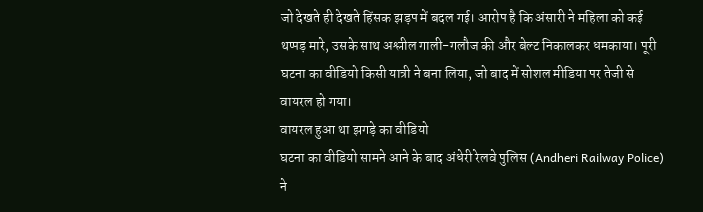जो देखते ही देखते हिंसक झड़प में बदल गई। आरोप है कि अंसारी ने महिला को कई थप्पड़ मारे, उसके साथ अश्लील गाली-गलौज की और बेल्ट निकालकर धमकाया। पूरी घटना का वीडियो किसी यात्री ने बना लिया, जो बाद में सोशल मीडिया पर तेजी से वायरल हो गया।
वायरल हुआ था झगड़े का वीडियो
घटना का वीडियो सामने आने के बाद अंधेरी रेलवे पुलिस (Andheri Railway Police) ने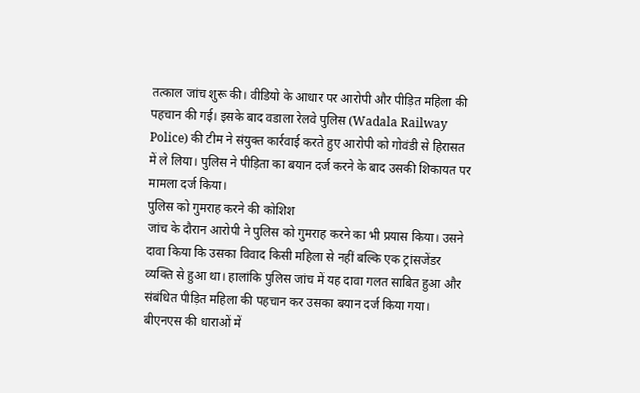तत्काल जांच शुरू की। वीडियो के आधार पर आरोपी और पीड़ित महिला की पहचान की गई। इसके बाद वडाला रेलवे पुलिस (Wadala Railway Police) की टीम ने संयुक्त कार्रवाई करते हुए आरोपी को गोवंडी से हिरासत में ले लिया। पुलिस ने पीड़िता का बयान दर्ज करने के बाद उसकी शिकायत पर मामला दर्ज किया।
पुलिस को गुमराह करने की कोशिश
जांच के दौरान आरोपी ने पुलिस को गुमराह करने का भी प्रयास किया। उसने दावा किया कि उसका विवाद किसी महिला से नहीं बल्कि एक ट्रांसजेंडर व्यक्ति से हुआ था। हालांकि पुलिस जांच में यह दावा गलत साबित हुआ और संबंधित पीड़ित महिला की पहचान कर उसका बयान दर्ज किया गया।
बीएनएस की धाराओं में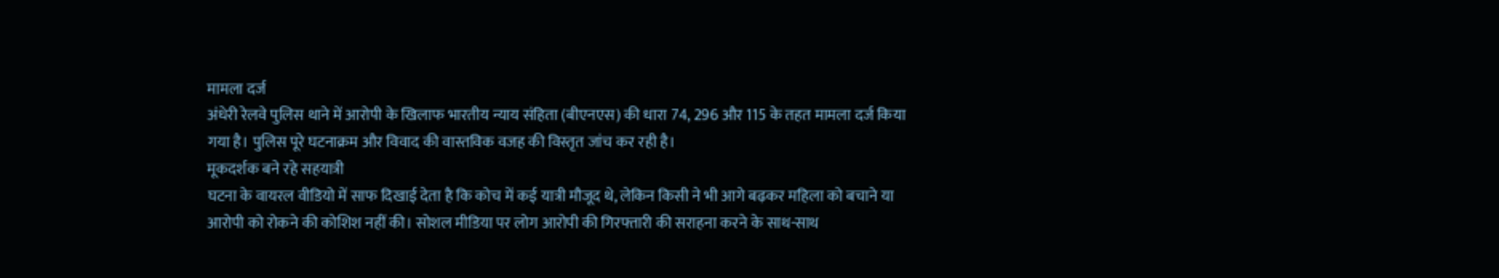मामला दर्ज
अंधेरी रेलवे पुलिस थाने में आरोपी के खिलाफ भारतीय न्याय संहिता (बीएनएस) की धारा 74, 296 और 115 के तहत मामला दर्ज किया गया है। पुलिस पूरे घटनाक्रम और विवाद की वास्तविक वजह की विस्तृत जांच कर रही है।
मूकदर्शक बने रहे सहयात्री
घटना के वायरल वीडियो में साफ दिखाई देता है कि कोच में कई यात्री मौजूद थे, लेकिन किसी ने भी आगे बढ़कर महिला को बचाने या आरोपी को रोकने की कोशिश नहीं की। सोशल मीडिया पर लोग आरोपी की गिरफ्तारी की सराहना करने के साथ-साथ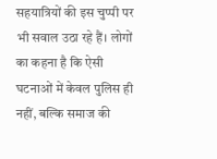सहयात्रियों की इस चुप्पी पर भी सवाल उठा रहे हैं। लोगों का कहना है कि ऐसी घटनाओं में केवल पुलिस ही नहीं, बल्कि समाज की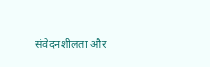संवेदनशीलता और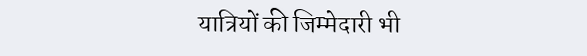यात्रियों की जिम्मेदारी भी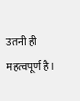उतनी ही महत्वपूर्ण है।